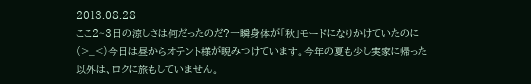2013.08.28
ここ2~3日の涼しさは何だったのだ?一瞬身体が「秋」モードになりかけていたのに(>_<)今日は昼からオテント様が睨みつけています。今年の夏も少し実家に帰った以外は、ロクに旅もしていません。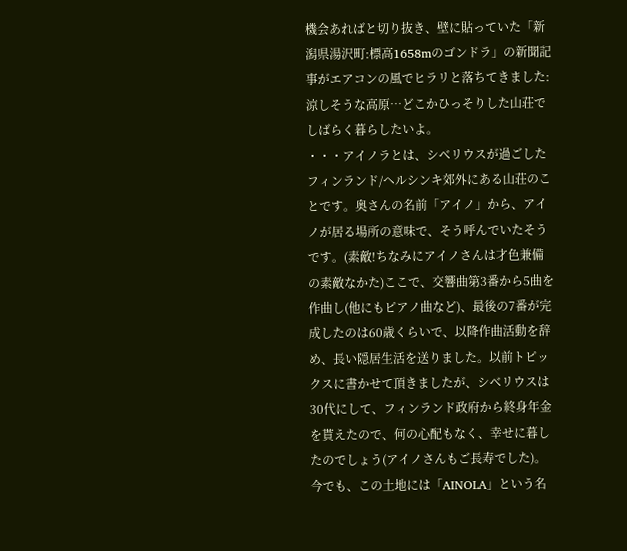機会あればと切り抜き、壁に貼っていた「新潟県湯沢町:標高1658mのゴンドラ」の新聞記事がエアコンの風でヒラリと落ちてきました:涼しそうな高原…どこかひっそりした山荘でしばらく暮らしたいよ。
・・・アイノラとは、シベリウスが過ごしたフィンランド/ヘルシンキ郊外にある山荘のことです。奥さんの名前「アイノ」から、アイノが居る場所の意味で、そう呼んでいたそうです。(素敵!ちなみにアイノさんは才色兼備の素敵なかた)ここで、交響曲第3番から5曲を作曲し(他にもピアノ曲など)、最後の7番が完成したのは60歳くらいで、以降作曲活動を辞め、長い隠居生活を送りました。以前トピックスに書かせて頂きましたが、シベリウスは30代にして、フィンランド政府から終身年金を貰えたので、何の心配もなく、幸せに暮したのでしょう(アイノさんもご長寿でした)。今でも、この土地には「AINOLA」という名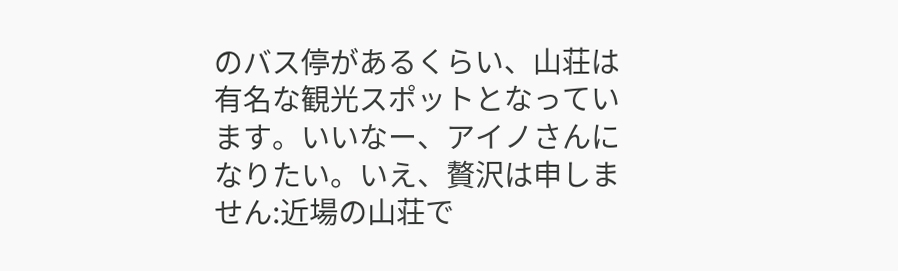のバス停があるくらい、山荘は有名な観光スポットとなっています。いいなー、アイノさんになりたい。いえ、贅沢は申しません:近場の山荘で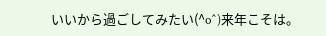いいから過ごしてみたい(^o^)来年こそは。